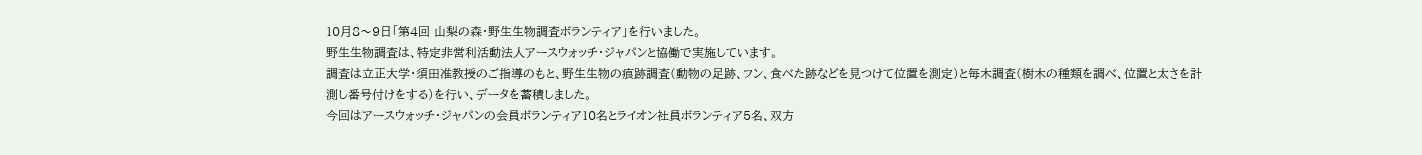10月8〜9日「第4回 山梨の森・野生生物調査ボランティア」を行いました。
野生生物調査は、特定非営利活動法人アースウォッチ・ジャパンと協働で実施しています。
調査は立正大学・須田准教授のご指導のもと、野生生物の痕跡調査(動物の足跡、フン、食べた跡などを見つけて位置を測定)と毎木調査(樹木の種類を調べ、位置と太さを計測し番号付けをする)を行い、データを蓄積しました。
今回はアースウォッチ・ジャパンの会員ボランティア10名とライオン社員ボランティア5名、双方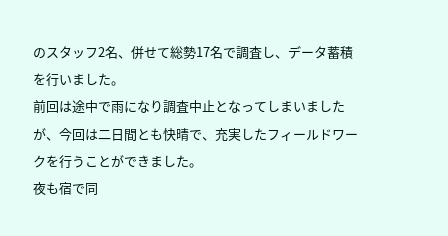のスタッフ2名、併せて総勢17名で調査し、データ蓄積を行いました。
前回は途中で雨になり調査中止となってしまいましたが、今回は二日間とも快晴で、充実したフィールドワークを行うことができました。
夜も宿で同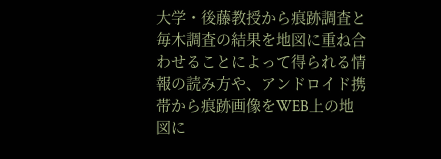大学・後藤教授から痕跡調査と毎木調査の結果を地図に重ね合わせることによって得られる情報の読み方や、アンドロイド携帯から痕跡画像をWEB上の地図に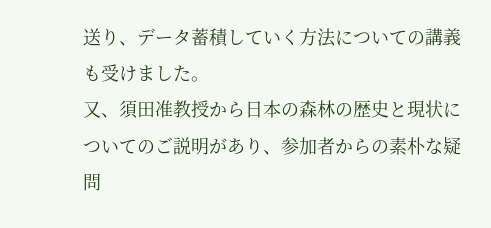送り、データ蓄積していく方法についての講義も受けました。
又、須田准教授から日本の森林の歴史と現状についてのご説明があり、参加者からの素朴な疑問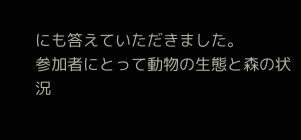にも答えていただきました。
参加者にとって動物の生態と森の状況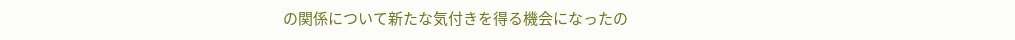の関係について新たな気付きを得る機会になったの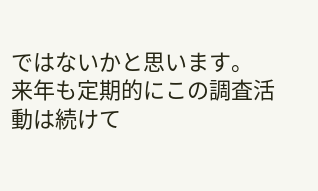ではないかと思います。
来年も定期的にこの調査活動は続けて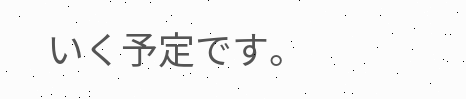いく予定です。